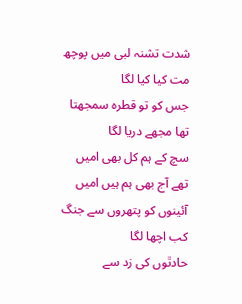شدت تشنہ لبی میں پوچھ مت کیا کیا لگا
جس کو تو قطرہ سمجھتا تھا مجھے دریا لگا
سچ کے ہم کل بھی امیں تھے آج بھی ہم ہیں امیں
آئینوں کو پتھروں سے جنگ کب اچھا لگا
حادٿوں کی زد سے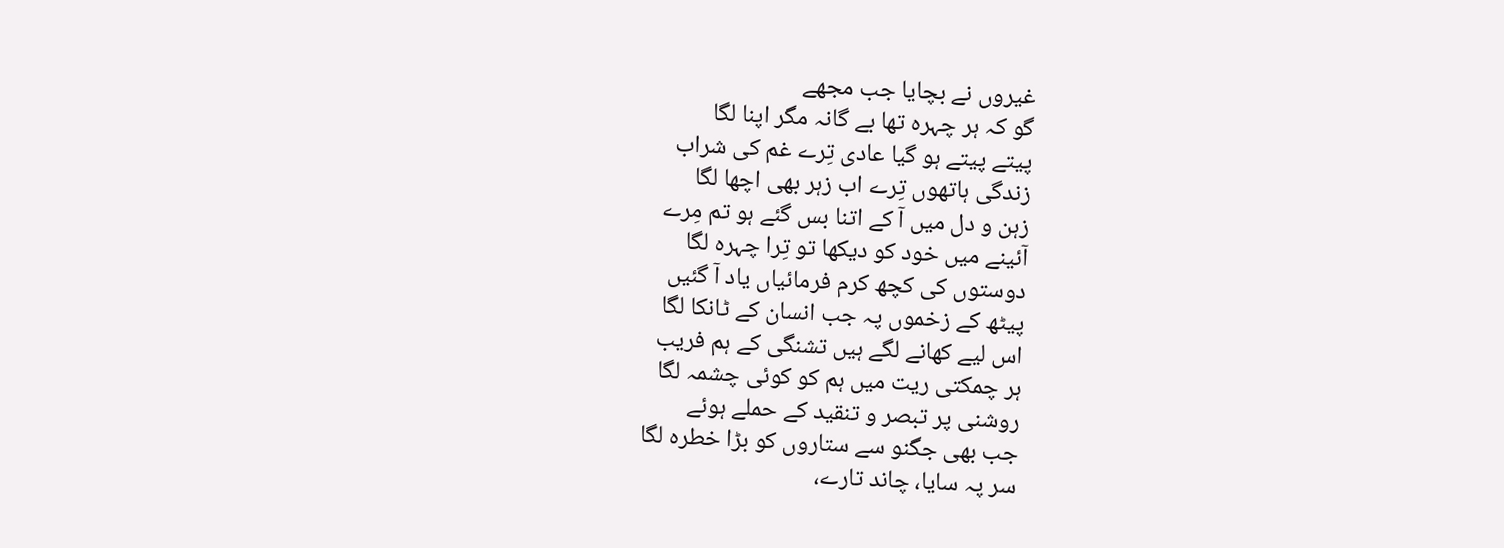غیروں نے بچایا جب مجھے
گو کہ ہر چہرہ تھا بے گانہ مگر اپنا لگا
پیتے پیتے ہو گیا عادی تِرے غم کی شراب
زندگی ہاتھوں تِرے اب زہر بھی اچھا لگا
زہن و دل میں آ کے اتنا بس گئے ہو تم مِرے
آئینے میں خود کو دیکھا تو تِرا چہرہ لگا
دوستوں کی کچھ کرم فرمائیاں یاد آ گئیں
پیٹھ کے زخموں پہ جب انسان کے ٹانکا لگا
اس لیے کھانے لگے ہیں تشنگی کے ہم فریب
ہر چمکتی ریت میں ہم کو کوئی چشمہ لگا
روشنی پر تبصر و تنقید کے حملے ہوئے
جب بھی جگنو سے ستاروں کو بڑا خطرہ لگا
سر پہ سایا، چاند تارے،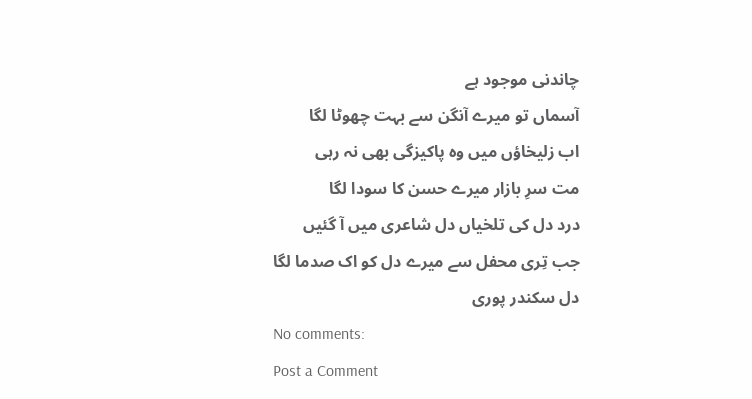چاندنی موجود ہے
آسماں تو میرے آنگن سے بہت چھوٹا لگا
اب زلیخاؤں میں وہ پاکیزگی بھی نہ رہی
مت سرِ بازار میرے حسن کا سودا لگا
درد دل کی تلخیاں دل شاعری میں آ گئیں
جب تِری محفل سے میرے دل کو اک صدما لگا
دل سکندر پوری
No comments:
Post a Comment